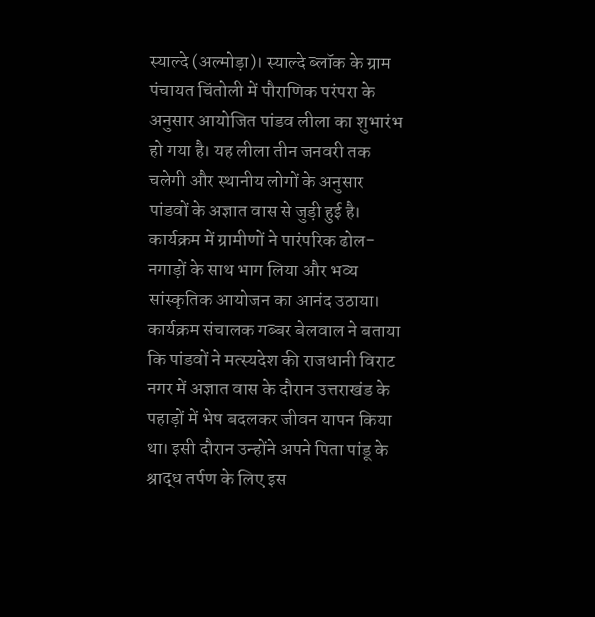स्याल्दे (अल्मोड़ा)। स्याल्दे ब्लॉक के ग्राम पंचायत चिंतोली में पौराणिक परंपरा के अनुसार आयोजित पांडव लीला का शुभारंभ हो गया है। यह लीला तीन जनवरी तक चलेगी और स्थानीय लोगों के अनुसार पांडवों के अज्ञात वास से जुड़ी हुई है। कार्यक्रम में ग्रामीणों ने पारंपरिक ढोल-नगाड़ों के साथ भाग लिया और भव्य सांस्कृतिक आयोजन का आनंद उठाया।
कार्यक्रम संचालक गब्बर बेलवाल ने बताया कि पांडवों ने मत्स्यदेश की राजधानी विराट नगर में अज्ञात वास के दौरान उत्तराखंड के पहाड़ों में भेष बदलकर जीवन यापन किया था। इसी दौरान उन्होंने अपने पिता पांडू के श्राद्ध तर्पण के लिए इस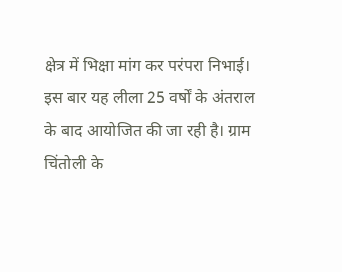क्षेत्र में भिक्षा मांग कर परंपरा निभाई। इस बार यह लीला 25 वर्षों के अंतराल के बाद आयोजित की जा रही है। ग्राम चिंतोली के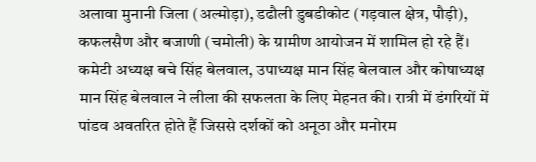अलावा मुनानी जिला (अल्मोड़ा), डढौली डुबडीकोट (गड़वाल क्षेत्र, पौड़ी), कफलसैण और बजाणी (चमोली) के ग्रामीण आयोजन में शामिल हो रहे हैं। कमेटी अध्यक्ष बचे सिंह बेलवाल, उपाध्यक्ष मान सिंह बेलवाल और कोषाध्यक्ष मान सिंह बेलवाल ने लीला की सफलता के लिए मेहनत की। रात्री में डंगरियों में पांडव अवतरित होते हैं जिससे दर्शकों को अनूठा और मनोरम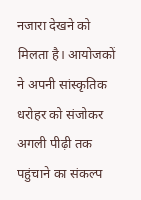नजारा देखने को मिलता है। आयोजकों ने अपनी सांस्कृतिक धरोहर को संजोकर अगली पीढ़ी तक पहुंचाने का संकल्प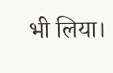भी लिया।